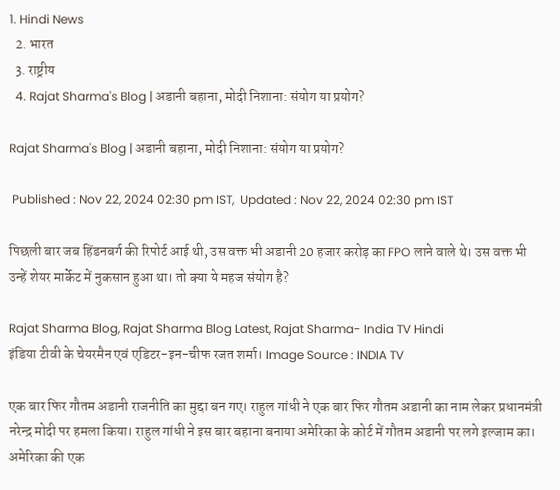1. Hindi News
  2. भारत
  3. राष्ट्रीय
  4. Rajat Sharma's Blog | अडानी बहाना, मोदी निशाना: संयोग या प्रयोग?

Rajat Sharma's Blog | अडानी बहाना, मोदी निशाना: संयोग या प्रयोग?

 Published : Nov 22, 2024 02:30 pm IST,  Updated : Nov 22, 2024 02:30 pm IST

पिछली बार जब हिंडनबर्ग की रिपोर्ट आई थी, उस वक्त भी अडानी 20 हजार करोड़ का FPO लाने वाले थे। उस वक्त भी उन्हें शेयर मार्केट में नुकसान हुआ था। तो क्या ये महज संयोग है?

Rajat Sharma Blog, Rajat Sharma Blog Latest, Rajat Sharma- India TV Hindi
इंडिया टीवी के चेयरमैन एवं एडिटर-इन-चीफ रजत शर्मा। Image Source : INDIA TV

एक बार फिर गौतम अडानी राजनीति का मुद्दा बन गए। राहुल गांधी ने एक बार फिर गौतम अडानी का नाम लेकर प्रधानमंत्री नरेन्द्र मोदी पर हमला किया। राहुल गांधी ने इस बार बहाना बनाया अमेरिका के कोर्ट में गौतम अडानी पर लगे इल्जाम का। अमेरिका की एक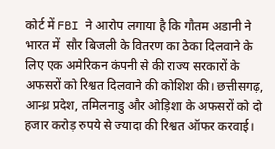कोर्ट में FBI ने आरोप लगाया है कि गौतम अडानी ने भारत में  सौर बिजली के वितरण का ठेका दिलवाने के लिए एक अमेरिकन कंपनी से की राज्य सरकारों के अफसरों को रिश्वत दिलवाने की कोशिश की। छत्तीसगढ़, आन्ध्र प्रदेश, तमिलनाडु और ओड़िशा के अफसरों को दो हजार करोड़ रुपये से ज्यादा की रिश्वत ऑफर करवाई।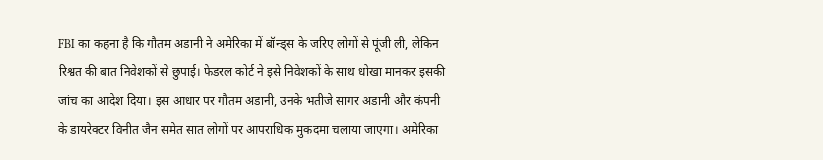FBI का कहना है कि गौतम अडानी ने अमेरिका में बॉन्ड्स के जरिए लोगों से पूंजी ली, लेकिन रिश्वत की बात निवेशकों से छुपाई। फेडरल कोर्ट ने इसे निवेशकों के साथ धोखा मानकर इसकी जांच का आदेश दिया। इस आधार पर गौतम अडानी, उनके भतीजे सागर अडानी और कंपनी के डायरेक्टर विनीत जैन समेत सात लोगों पर आपराधिक मुकदमा चलाया जाएगा। अमेरिका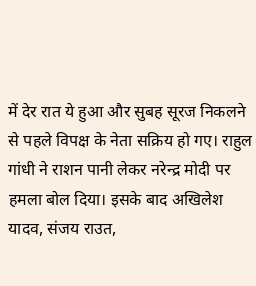में देर रात ये हुआ और सुबह सूरज निकलने से पहले विपक्ष के नेता सक्रिय हो गए। राहुल गांधी ने राशन पानी लेकर नरेन्द्र मोदी पर हमला बोल दिया। इसके बाद अखिलेश यादव, संजय राउत,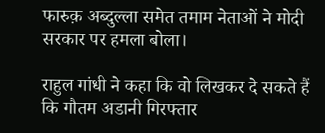फारुक़ अब्दुल्ला समेत तमाम नेताओं ने मोदी सरकार पर हमला बोला।

राहुल गांधी ने कहा कि वो लिखकर दे सकते हैं कि गौतम अडानी गिरफ्तार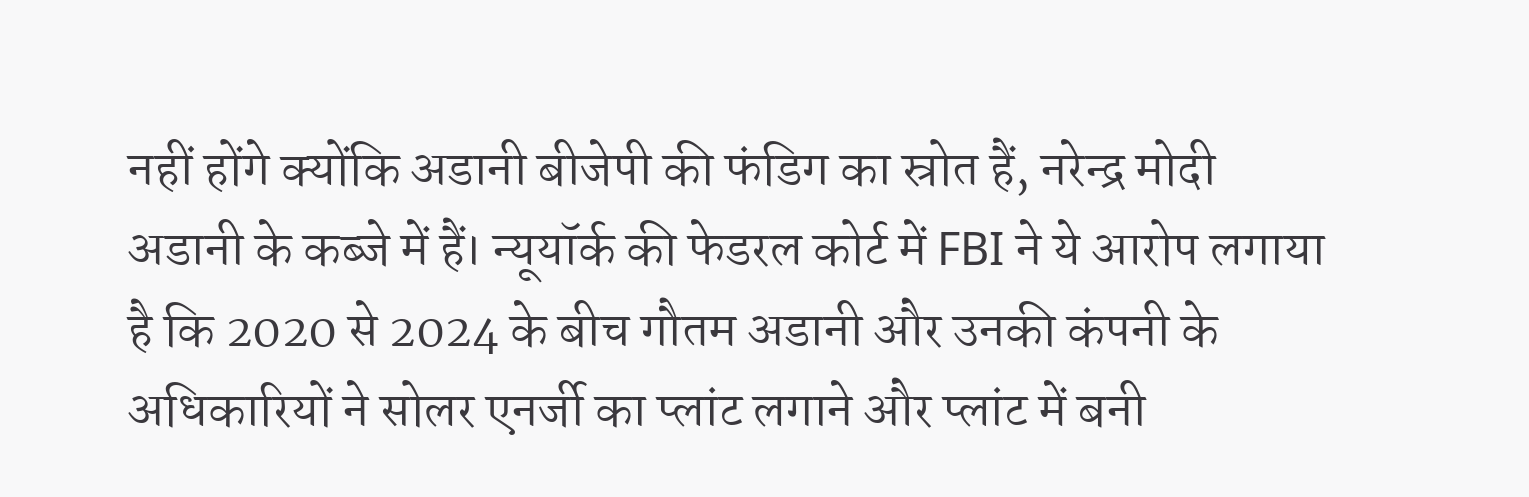नहीं होंगे क्योंकि अडानी बीजेपी की फंडिग का स्रोत हैं, नरेन्द्र मोदी अडानी के कब्जे में हैं। न्यूयॉर्क की फेडरल कोर्ट में FBI ने ये आरोप लगाया है कि 2020 से 2024 के बीच गौतम अडानी और उनकी कंपनी के अधिकारियों ने सोलर एनर्जी का प्लांट लगाने और प्लांट में बनी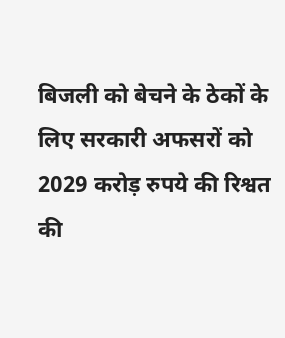बिजली को बेचने के ठेकों के लिए सरकारी अफसरों को 2029 करोड़ रुपये की रिश्वत की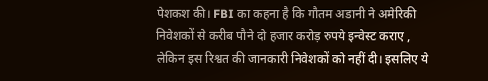पेशकश की। FBI का कहना है कि गौतम अडानी ने अमेरिकी निवेशकों से करीब पौने दो हजार करोड़ रुपये इन्वेस्ट कराए , लेकिन इस रिश्वत की जानकारी निवेशकों को नहीं दी। इसलिए ये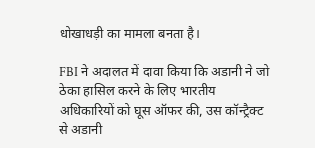धोखाधड़ी का मामला बनता है।

FBI ने अदालत में दावा किया कि अडानी ने जो ठेका हासिल करने के लिए भारतीय अधिकारियों को घूस ऑफर की, उस कॉन्ट्रैक्ट से अडानी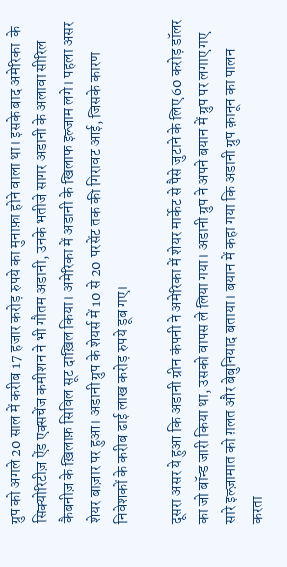ग्रुप को अगले 20 साल में करीब 17 हजार करोड़ रुपये का मुनाफ़ा होने वाला था। इसके बाद अमेरिका  के सिक्योरिटीज़ ऐंड एक्सचेंज कमीशन ने भी गौतम अडानी, उनके भतीजे सागर अडानी के अलावा सीरिल कैबनीज़ के ख़िलाफ़ सिविल सूट दाख़िल किया। अमेरिका में अडानी के खिलाफ इल्जाम लगे। पहला असर शेयर बाज़ार पर हुआ। अडानी ग्रुप के शेयर्स में 10 से 20 परसेंट तक की गिरावट आई, जिसके कारण निवेशकों के करीब ढाई लाख करोड़ रुपये डूब गए।

दूसरा असर ये हुआ कि अडानी ग्रीन कंपनी ने अमेरिका में शेयर मार्केट से पैसे जुटाने के लिए 60 करोड़ डॉलर का जो बॉन्ड जारी किया था, उसको वापस ले लिया गया। अडानी ग्रुप ने अपने बयान में ग्रुप पर लगाए गए सारे इल्ज़ामात को ग़लत और बेबुनियाद बताया। बयान में कहा गया कि अडानी ग्रुप क़ानून का पालन करता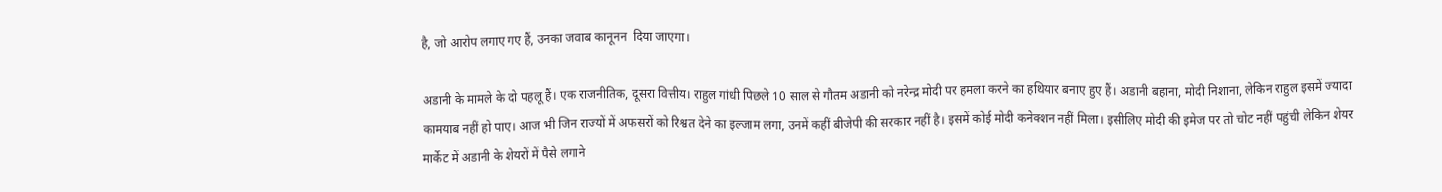है, जो आरोप लगाए गए हैं, उनका जवाब कानूनन  दिया जाएगा।

अडानी के मामले के दो पहलू हैं। एक राजनीतिक, दूसरा वित्तीय। राहुल गांधी पिछले 10 साल से गौतम अडानी को नरेन्द्र मोदी पर हमला करने का हथियार बनाए हुए हैं। अडानी बहाना, मोदी निशाना, लेकिन राहुल इसमें ज्यादा कामयाब नहीं हो पाए। आज भी जिन राज्यों में अफसरों को रिश्वत देने का इल्जाम लगा, उनमें कहीं बीजेपी की सरकार नहीं है। इसमें कोई मोदी कनेक्शन नहीं मिला। इसीलिए मोदी की इमेज पर तो चोट नहीं पहुंची लेकिन शेयर मार्केट में अडानी के शेयरों में पैसे लगाने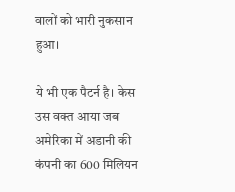वालों को भारी नुकसान हुआ।

ये भी एक पैटर्न है। केस उस वक्त आया जब अमेरिका में अडानी की कंपनी का 600 मिलियन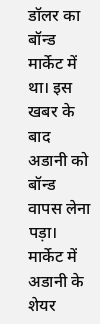डॉलर का बॉन्ड मार्केट में था। इस खबर के बाद अडानी को बॉन्ड वापस लेना पड़ा। मार्केट में अडानी के शेयर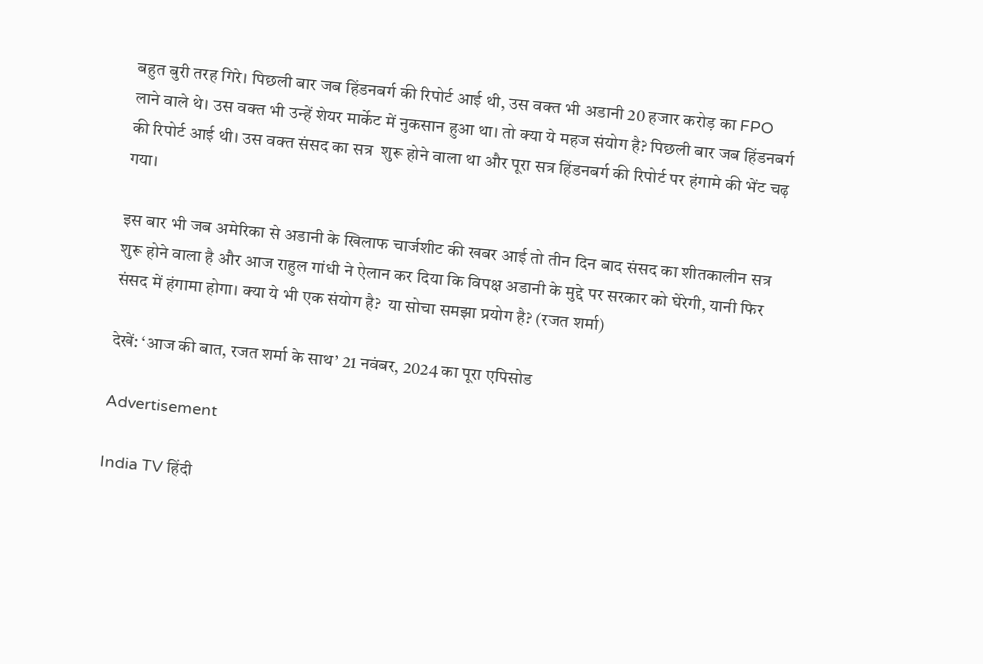बहुत बुरी तरह गिरे। पिछली बार जब हिंडनबर्ग की रिपोर्ट आई थी, उस वक्त भी अडानी 20 हजार करोड़ का FPO लाने वाले थे। उस वक्त भी उन्हें शेयर मार्केट में नुकसान हुआ था। तो क्या ये महज संयोग है? पिछली बार जब हिंडनबर्ग की रिपोर्ट आई थी। उस वक्त संसद का सत्र  शुरू होने वाला था और पूरा सत्र हिंडनबर्ग की रिपोर्ट पर हंगामे की भेंट चढ़ गया।

इस बार भी जब अमेरिका से अडानी के खिलाफ चार्जशीट की खबर आई तो तीन दिन बाद संसद का शीतकालीन सत्र  शुरू होने वाला है और आज राहुल गांधी ने ऐलान कर दिया कि विपक्ष अडानी के मुद्दे पर सरकार को घेरेगी, यानी फिर संसद में हंगामा होगा। क्या ये भी एक संयोग है?  या सोचा समझा प्रयोग है? (रजत शर्मा)

देखें: ‘आज की बात, रजत शर्मा के साथ’ 21 नवंबर, 2024 का पूरा एपिसोड

Advertisement

India TV हिंदी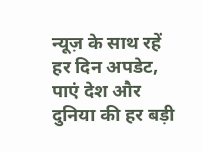न्यूज़ के साथ रहें हर दिन अपडेट, पाएं देश और दुनिया की हर बड़ी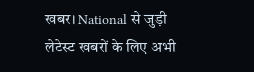खबर। National से जुड़ी लेटेस्ट खबरों के लिए अभी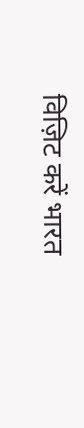विज़िट करें भारत